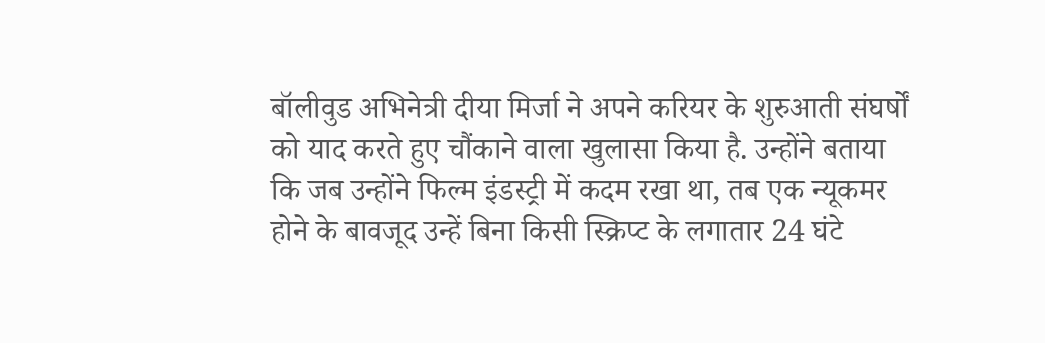बॉलीवुड अभिनेत्री दीया मिर्जा ने अपने करियर के शुरुआती संघर्षों को याद करते हुए चौंकाने वाला खुलासा किया है. उन्होंने बताया कि जब उन्होंने फिल्म इंडस्ट्री में कदम रखा था, तब एक न्यूकमर होने के बावजूद उन्हें बिना किसी स्क्रिप्ट के लगातार 24 घंटे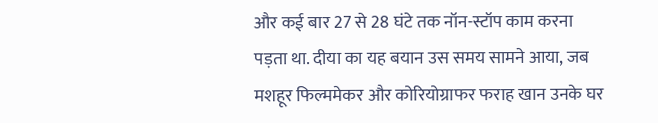और कई बार 27 से 28 घंटे तक नॉन-स्टॉप काम करना पड़ता था. दीया का यह बयान उस समय सामने आया, जब मशहूर फिल्ममेकर और कोरियोग्राफर फराह खान उनके घर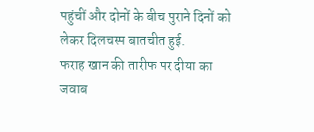पहुंचीं और दोनों के बीच पुराने दिनों को लेकर दिलचस्प बातचीत हुई.
फराह खान की तारीफ पर दीया का जवाब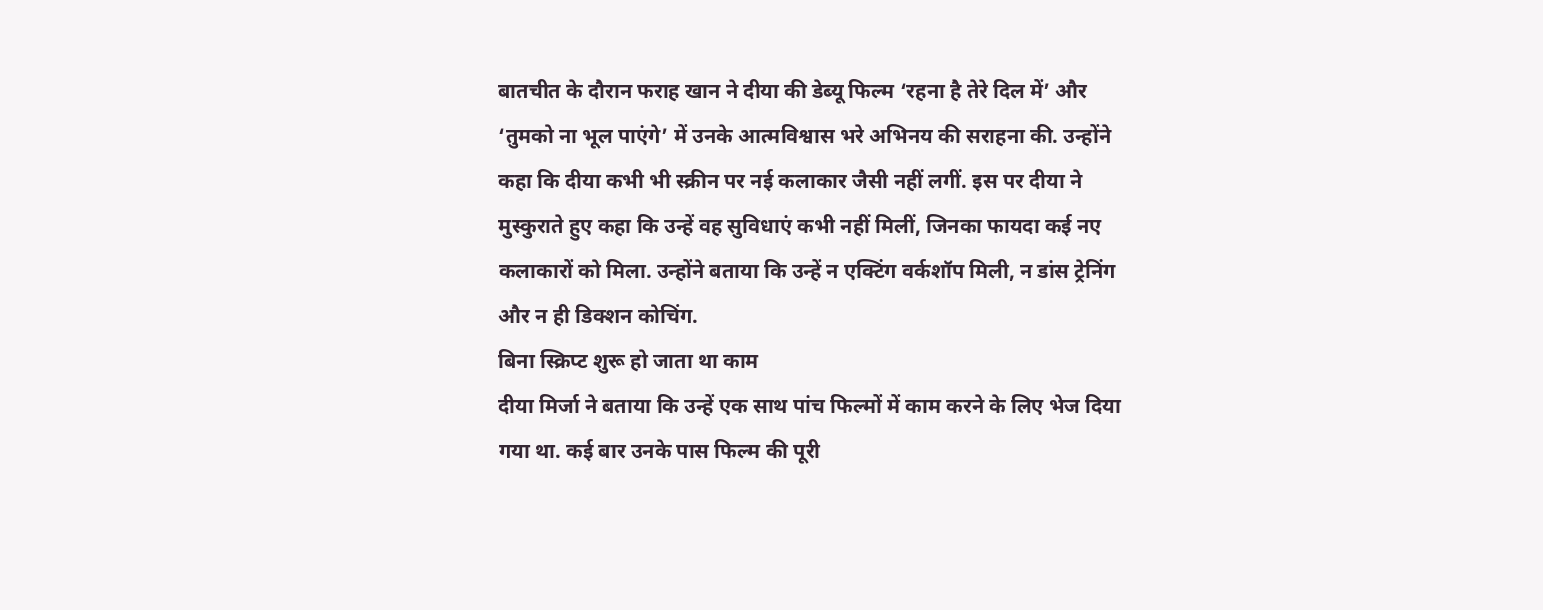बातचीत के दौरान फराह खान ने दीया की डेब्यू फिल्म ‘रहना है तेरे दिल में’ और ‘तुमको ना भूल पाएंगे’ में उनके आत्मविश्वास भरे अभिनय की सराहना की. उन्होंने कहा कि दीया कभी भी स्क्रीन पर नई कलाकार जैसी नहीं लगीं. इस पर दीया ने मुस्कुराते हुए कहा कि उन्हें वह सुविधाएं कभी नहीं मिलीं, जिनका फायदा कई नए कलाकारों को मिला. उन्होंने बताया कि उन्हें न एक्टिंग वर्कशॉप मिली, न डांस ट्रेनिंग और न ही डिक्शन कोचिंग.
बिना स्क्रिप्ट शुरू हो जाता था काम
दीया मिर्जा ने बताया कि उन्हें एक साथ पांच फिल्मों में काम करने के लिए भेज दिया गया था. कई बार उनके पास फिल्म की पूरी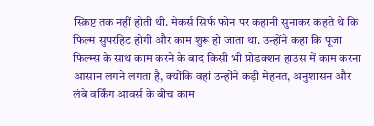स्क्रिप्ट तक नहीं होती थी. मेकर्स सिर्फ फोन पर कहानी सुनाकर कहते थे कि फिल्म सुपरहिट होगी और काम शुरू हो जाता था. उन्होंने कहा कि पूजा फिल्म्स के साथ काम करने के बाद किसी भी प्रोडक्शन हाउस में काम करना आसान लगने लगता है, क्योंकि वहां उन्होंने कड़ी मेहनत, अनुशासन और लंबे वर्किंग आवर्स के बीच काम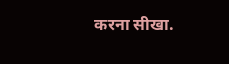करना सीखा.